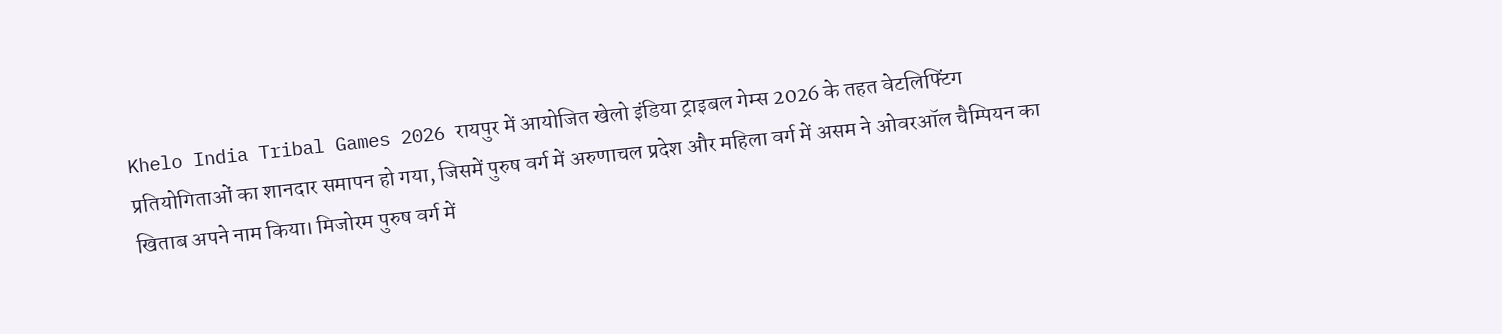Khelo India Tribal Games 2026 रायपुर में आयोजित खेलो इंडिया ट्राइबल गेम्स 2026 के तहत वेटलिफ्टिंग प्रतियोगिताओं का शानदार समापन हो गया, जिसमें पुरुष वर्ग में अरुणाचल प्रदेश और महिला वर्ग में असम ने ओवरऑल चैम्पियन का खिताब अपने नाम किया। मिजोरम पुरुष वर्ग में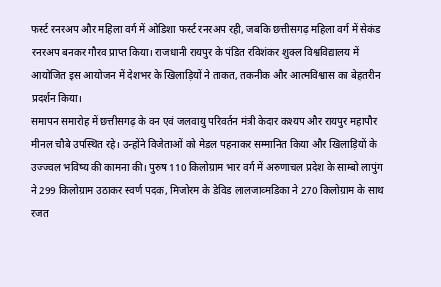फर्स्ट रनरअप और महिला वर्ग में ओडिशा फर्स्ट रनरअप रही, जबकि छत्तीसगढ़ महिला वर्ग में सेकंड रनरअप बनकर गौरव प्राप्त किया। राजधानी रायपुर के पंडित रविशंकर शुक्ल विश्वविद्यालय में आयोजित इस आयोजन में देशभर के खिलाड़ियों ने ताकत, तकनीक और आत्मविश्वास का बेहतरीन प्रदर्शन किया।
समापन समारोह में छत्तीसगढ़ के वन एवं जलवायु परिवर्तन मंत्री केदार कश्यप और रायपुर महापौर मीनल चौबे उपस्थित रहे। उन्होंने विजेताओं को मेडल पहनाकर सम्मानित किया और खिलाड़ियों के उज्ज्वल भविष्य की कामना की। पुरुष 110 किलोग्राम भार वर्ग में अरुणाचल प्रदेश के साम्बो लापुंग ने 299 किलोग्राम उठाकर स्वर्ण पदक, मिजोरम के डेविड लालजाव्मडिका ने 270 किलोग्राम के साथ रजत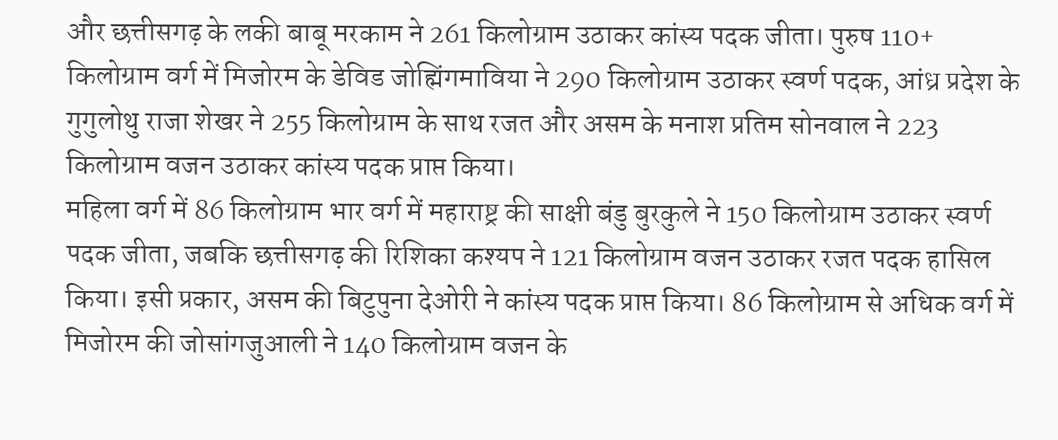और छत्तीसगढ़ के लकी बाबू मरकाम ने 261 किलोग्राम उठाकर कांस्य पदक जीता। पुरुष 110+ किलोग्राम वर्ग में मिजोरम के डेविड जोह्मिंगमाविया ने 290 किलोग्राम उठाकर स्वर्ण पदक, आंध्र प्रदेश के गुगुलोथु राजा शेखर ने 255 किलोग्राम के साथ रजत और असम के मनाश प्रतिम सोनवाल ने 223 किलोग्राम वजन उठाकर कांस्य पदक प्राप्त किया।
महिला वर्ग में 86 किलोग्राम भार वर्ग में महाराष्ट्र की साक्षी बंडु बुरकुले ने 150 किलोग्राम उठाकर स्वर्ण पदक जीता, जबकि छत्तीसगढ़ की रिशिका कश्यप ने 121 किलोग्राम वजन उठाकर रजत पदक हासिल किया। इसी प्रकार, असम की बिटुपुना देओरी ने कांस्य पदक प्राप्त किया। 86 किलोग्राम से अधिक वर्ग में मिजोरम की जोसांगजुआली ने 140 किलोग्राम वजन के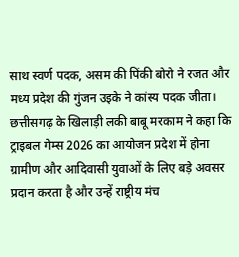साथ स्वर्ण पदक, असम की पिंकी बोरो ने रजत और मध्य प्रदेश की गुंजन उइके ने कांस्य पदक जीता।
छत्तीसगढ़ के खिलाड़ी लकी बाबू मरकाम ने कहा कि ट्राइबल गेम्स 2026 का आयोजन प्रदेश में होना ग्रामीण और आदिवासी युवाओं के लिए बड़े अवसर प्रदान करता है और उन्हें राष्ट्रीय मंच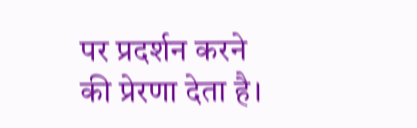पर प्रदर्शन करने की प्रेरणा देता है।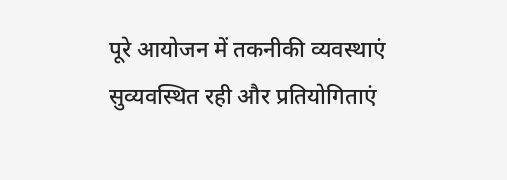पूरे आयोजन में तकनीकी व्यवस्थाएं सुव्यवस्थित रही और प्रतियोगिताएं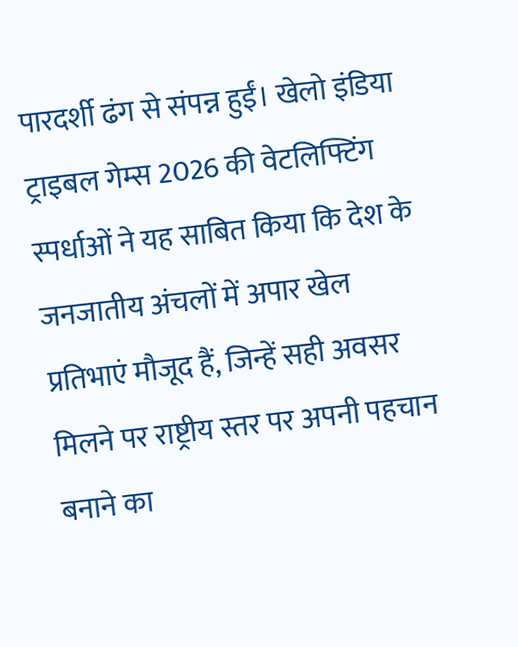पारदर्शी ढंग से संपन्न हुईं। खेलो इंडिया ट्राइबल गेम्स 2026 की वेटलिफ्टिंग स्पर्धाओं ने यह साबित किया कि देश के जनजातीय अंचलों में अपार खेल प्रतिभाएं मौजूद हैं, जिन्हें सही अवसर मिलने पर राष्ट्रीय स्तर पर अपनी पहचान बनाने का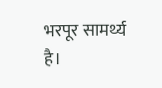भरपूर सामर्थ्य है।